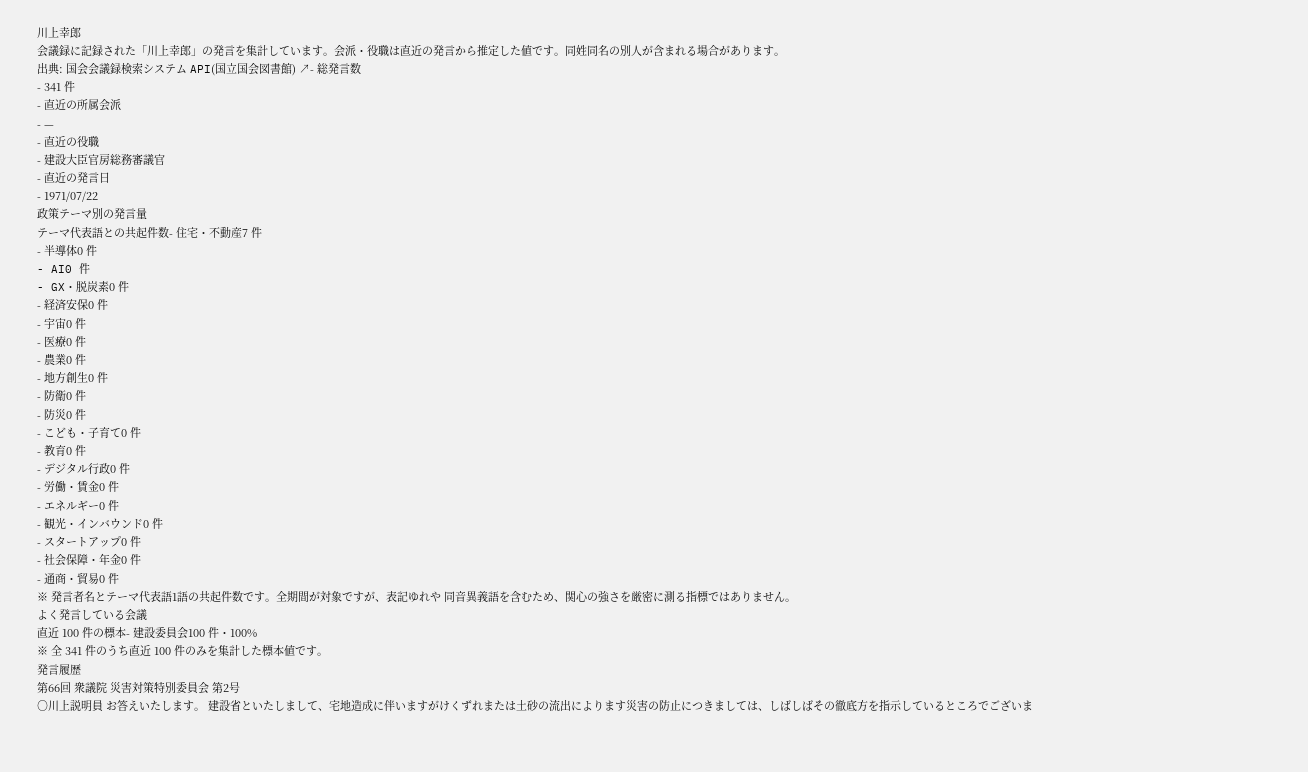川上幸郎
会議録に記録された「川上幸郎」の発言を集計しています。会派・役職は直近の発言から推定した値です。同姓同名の別人が含まれる場合があります。
出典: 国会会議録検索システム API(国立国会図書館) ↗- 総発言数
- 341 件
- 直近の所属会派
- —
- 直近の役職
- 建設大臣官房総務審議官
- 直近の発言日
- 1971/07/22
政策テーマ別の発言量
テーマ代表語との共起件数- 住宅・不動産7 件
- 半導体0 件
- AI0 件
- GX・脱炭素0 件
- 経済安保0 件
- 宇宙0 件
- 医療0 件
- 農業0 件
- 地方創生0 件
- 防衛0 件
- 防災0 件
- こども・子育て0 件
- 教育0 件
- デジタル行政0 件
- 労働・賃金0 件
- エネルギー0 件
- 観光・インバウンド0 件
- スタートアップ0 件
- 社会保障・年金0 件
- 通商・貿易0 件
※ 発言者名とテーマ代表語1語の共起件数です。全期間が対象ですが、表記ゆれや 同音異義語を含むため、関心の強さを厳密に測る指標ではありません。
よく発言している会議
直近 100 件の標本- 建設委員会100 件・100%
※ 全 341 件のうち直近 100 件のみを集計した標本値です。
発言履歴
第66回 衆議院 災害対策特別委員会 第2号
○川上説明員 お答えいたします。 建設省といたしまして、宅地造成に伴いますがけくずれまたは土砂の流出によります災害の防止につきましては、しばしばその徹底方を指示しているところでございま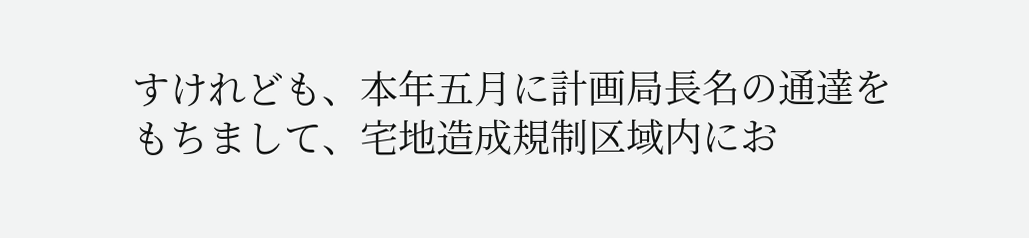すけれども、本年五月に計画局長名の通達をもちまして、宅地造成規制区域内にお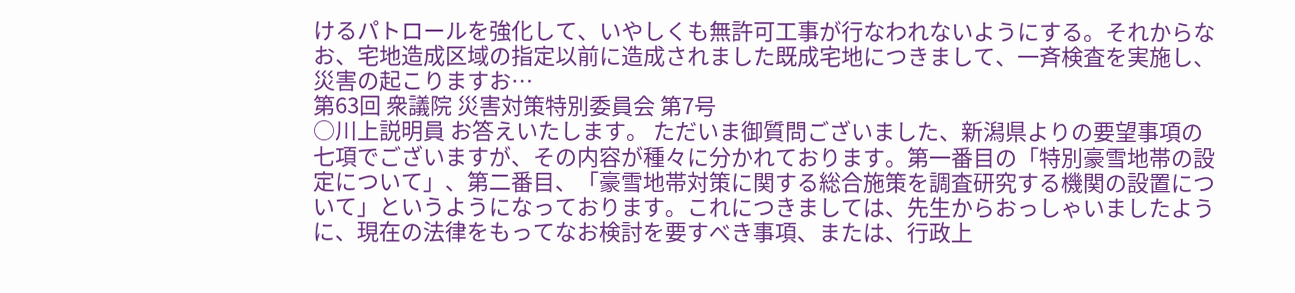けるパトロールを強化して、いやしくも無許可工事が行なわれないようにする。それからなお、宅地造成区域の指定以前に造成されました既成宅地につきまして、一斉検査を実施し、災害の起こりますお…
第63回 衆議院 災害対策特別委員会 第7号
○川上説明員 お答えいたします。 ただいま御質問ございました、新潟県よりの要望事項の七項でございますが、その内容が種々に分かれております。第一番目の「特別豪雪地帯の設定について」、第二番目、「豪雪地帯対策に関する総合施策を調査研究する機関の設置について」というようになっております。これにつきましては、先生からおっしゃいましたように、現在の法律をもってなお検討を要すべき事項、または、行政上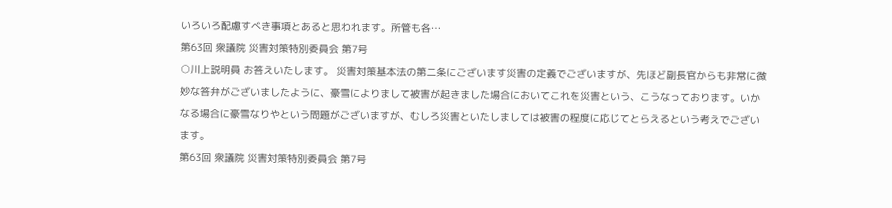いろいろ配慮すべき事項とあると思われます。所管も各…
第63回 衆議院 災害対策特別委員会 第7号
○川上説明員 お答えいたします。 災害対策基本法の第二条にございます災害の定義でございますが、先ほど副長官からも非常に微妙な答弁がございましたように、豪雪によりまして被害が起きました場合においてこれを災害という、こうなっております。いかなる場合に豪雪なりやという問題がございますが、むしろ災害といたしましては被害の程度に応じてとらえるという考えでございます。
第63回 衆議院 災害対策特別委員会 第7号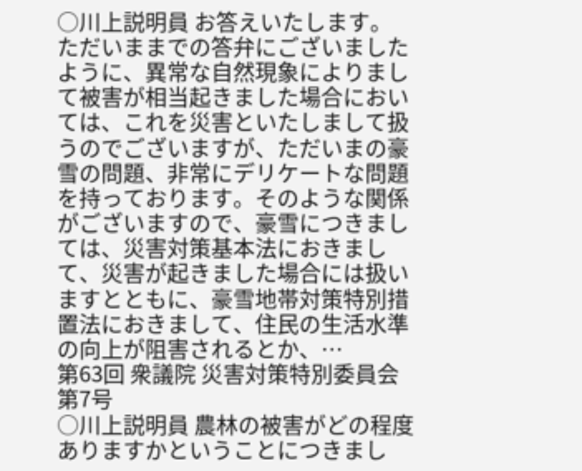○川上説明員 お答えいたします。 ただいままでの答弁にございましたように、異常な自然現象によりまして被害が相当起きました場合においては、これを災害といたしまして扱うのでございますが、ただいまの豪雪の問題、非常にデリケートな問題を持っております。そのような関係がございますので、豪雪につきましては、災害対策基本法におきまして、災害が起きました場合には扱いますとともに、豪雪地帯対策特別措置法におきまして、住民の生活水準の向上が阻害されるとか、…
第63回 衆議院 災害対策特別委員会 第7号
○川上説明員 農林の被害がどの程度ありますかということにつきまし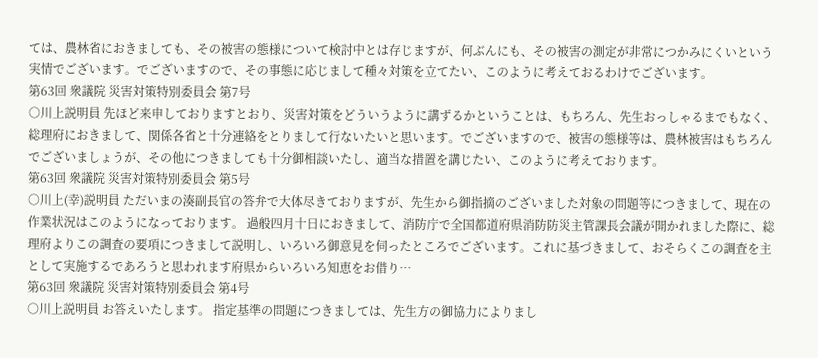ては、農林省におきましても、その被害の態様について検討中とは存じますが、何ぶんにも、その被害の測定が非常につかみにくいという実情でございます。でございますので、その事態に応じまして種々対策を立てたい、このように考えておるわけでございます。
第63回 衆議院 災害対策特別委員会 第7号
○川上説明員 先ほど来申しておりますとおり、災害対策をどういうように講ずるかということは、もちろん、先生おっしゃるまでもなく、総理府におきまして、関係各省と十分連絡をとりまして行ないたいと思います。でございますので、被害の態様等は、農林被害はもちろんでございましょうが、その他につきましても十分御相談いたし、適当な措置を講じたい、このように考えております。
第63回 衆議院 災害対策特別委員会 第5号
○川上(幸)説明員 ただいまの湊副長官の答弁で大体尽きておりますが、先生から御指摘のございました対象の問題等につきまして、現在の作業状況はこのようになっております。 過般四月十日におきまして、消防庁で全国都道府県消防防災主管課長会議が開かれました際に、総理府よりこの調査の要項につきまして説明し、いろいろ御意見を伺ったところでございます。これに基づきまして、おそらくこの調査を主として実施するであろうと思われます府県からいろいろ知恵をお借り…
第63回 衆議院 災害対策特別委員会 第4号
○川上説明員 お答えいたします。 指定基準の問題につきましては、先生方の御協力によりまし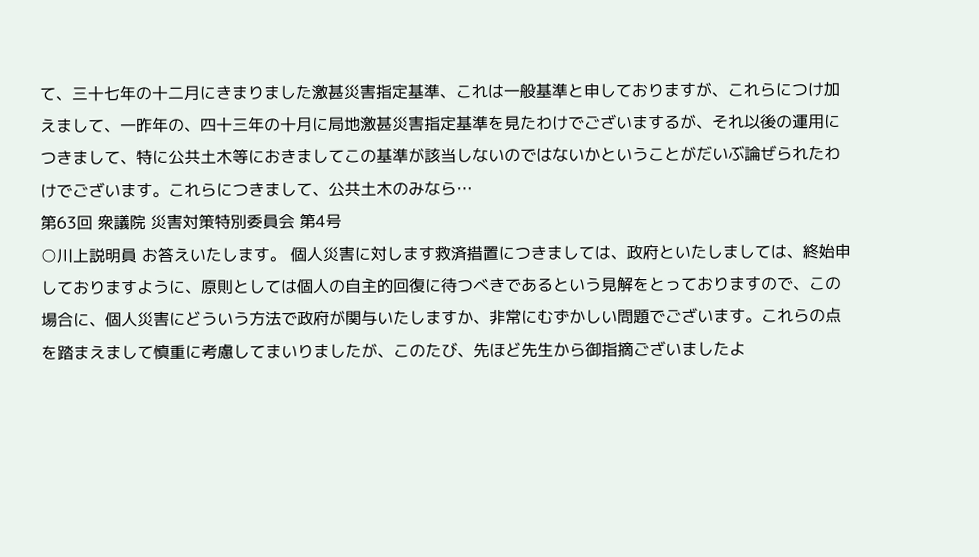て、三十七年の十二月にきまりました激甚災害指定基準、これは一般基準と申しておりますが、これらにつけ加えまして、一昨年の、四十三年の十月に局地激甚災害指定基準を見たわけでございまするが、それ以後の運用につきまして、特に公共土木等におきましてこの基準が該当しないのではないかということがだいぶ論ぜられたわけでございます。これらにつきまして、公共土木のみなら…
第63回 衆議院 災害対策特別委員会 第4号
○川上説明員 お答えいたします。 個人災害に対します救済措置につきましては、政府といたしましては、終始申しておりますように、原則としては個人の自主的回復に待つべきであるという見解をとっておりますので、この場合に、個人災害にどういう方法で政府が関与いたしますか、非常にむずかしい問題でございます。これらの点を踏まえまして慎重に考慮してまいりましたが、このたび、先ほど先生から御指摘ございましたよ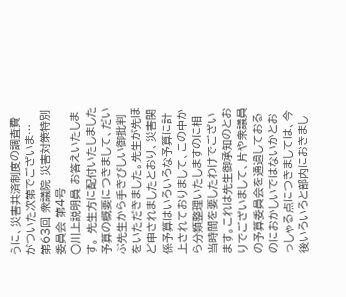うに、災害共済制度の調査費がついた次第でございま…
第63回 衆議院 災害対策特別委員会 第4号
○川上説明員 お答えいたします。 先生方に配付いたしました予算の概要につきまして、だいぶ先生から手きびしい御批判をいただきました。先生が先ほど申されましたとおり、災害関係予算はいろいろな予算に計上されておりまして、この中から分類整理いたしますのに相当時間を要したわけでございます。これは先生御承知のとおりでございまして、片や衆議員の予算委員会を通過しておるのにおかしいではないかとおっしゃる点につきましては、今後いろいろと部内におきまし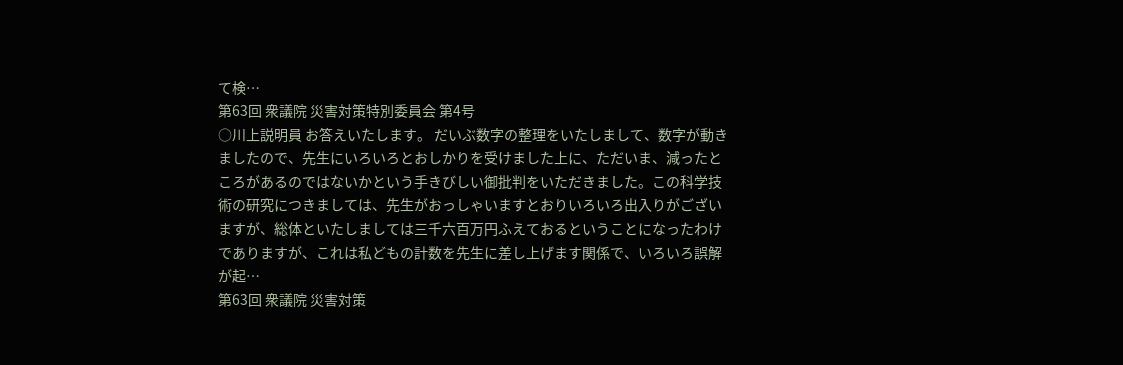て検…
第63回 衆議院 災害対策特別委員会 第4号
○川上説明員 お答えいたします。 だいぶ数字の整理をいたしまして、数字が動きましたので、先生にいろいろとおしかりを受けました上に、ただいま、減ったところがあるのではないかという手きびしい御批判をいただきました。この科学技術の研究につきましては、先生がおっしゃいますとおりいろいろ出入りがございますが、総体といたしましては三千六百万円ふえておるということになったわけでありますが、これは私どもの計数を先生に差し上げます関係で、いろいろ誤解が起…
第63回 衆議院 災害対策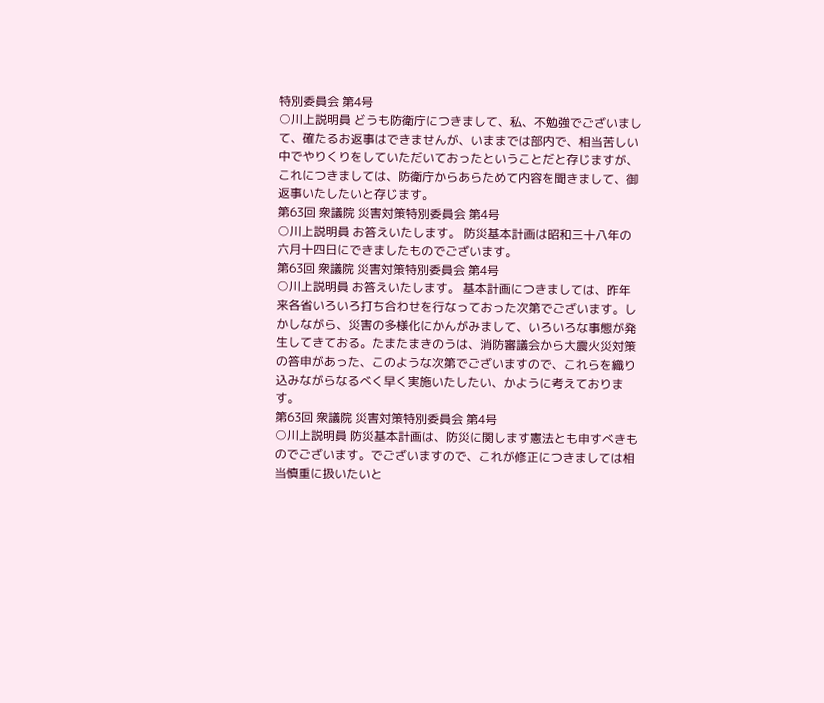特別委員会 第4号
○川上説明員 どうも防衛庁につきまして、私、不勉強でございまして、確たるお返事はできませんが、いままでは部内で、相当苦しい中でやりくりをしていただいておったということだと存じますが、これにつきましては、防衛庁からあらためて内容を聞きまして、御返事いたしたいと存じます。
第63回 衆議院 災害対策特別委員会 第4号
○川上説明員 お答えいたします。 防災基本計画は昭和三十八年の六月十四日にできましたものでございます。
第63回 衆議院 災害対策特別委員会 第4号
○川上説明員 お答えいたします。 基本計画につきましては、昨年来各省いろいろ打ち合わせを行なっておった次第でございます。しかしながら、災害の多様化にかんがみまして、いろいろな事態が発生してきておる。たまたまきのうは、消防審議会から大震火災対策の答申があった、このような次第でございますので、これらを織り込みながらなるべく早く実施いたしたい、かように考えております。
第63回 衆議院 災害対策特別委員会 第4号
○川上説明員 防災基本計画は、防災に関します憲法とも申すべきものでございます。でございますので、これが修正につきましては相当慎重に扱いたいと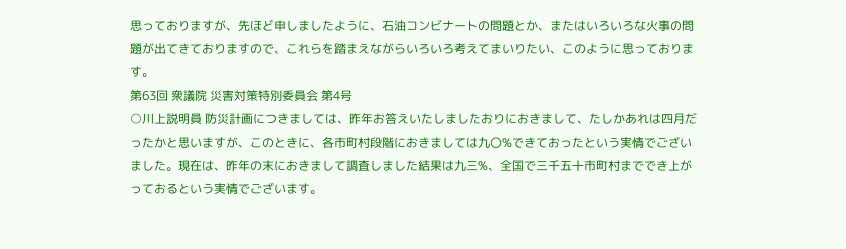思っておりますが、先ほど申しましたように、石油コンビナートの問題とか、またはいろいろな火事の問題が出てきておりますので、これらを踏まえながらいろいろ考えてまいりたい、このように思っております。
第63回 衆議院 災害対策特別委員会 第4号
○川上説明員 防災計画につきましては、昨年お答えいたしましたおりにおきまして、たしかあれは四月だったかと思いますが、このときに、各市町村段階におきましては九〇%できておったという実情でございました。現在は、昨年の末におきまして調査しました結果は九三%、全国で三千五十市町村まででき上がっておるという実情でございます。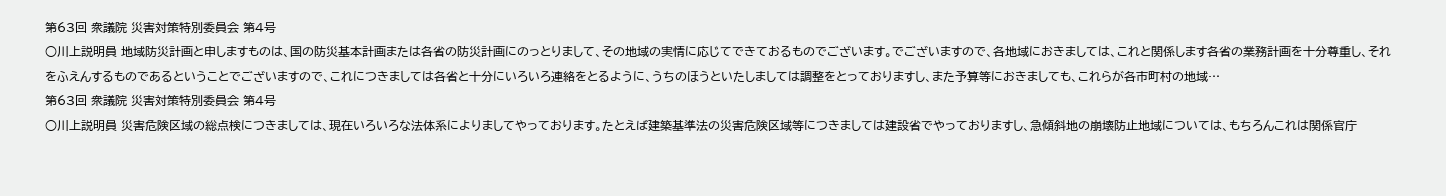第63回 衆議院 災害対策特別委員会 第4号
○川上説明員 地域防災計画と申しますものは、国の防災基本計画または各省の防災計画にのっとりまして、その地域の実情に応じてできておるものでございます。でございますので、各地域におきましては、これと関係します各省の業務計画を十分尊重し、それをふえんするものであるということでございますので、これにつきましては各省と十分にいろいろ連絡をとるように、うちのほうといたしましては調整をとっておりますし、また予算等におきましても、これらが各市町村の地域…
第63回 衆議院 災害対策特別委員会 第4号
○川上説明員 災害危険区域の総点検につきましては、現在いろいろな法体系によりましてやっております。たとえば建築基準法の災害危険区域等につきましては建設省でやっておりますし、急傾斜地の崩壊防止地域については、もちろんこれは関係官庁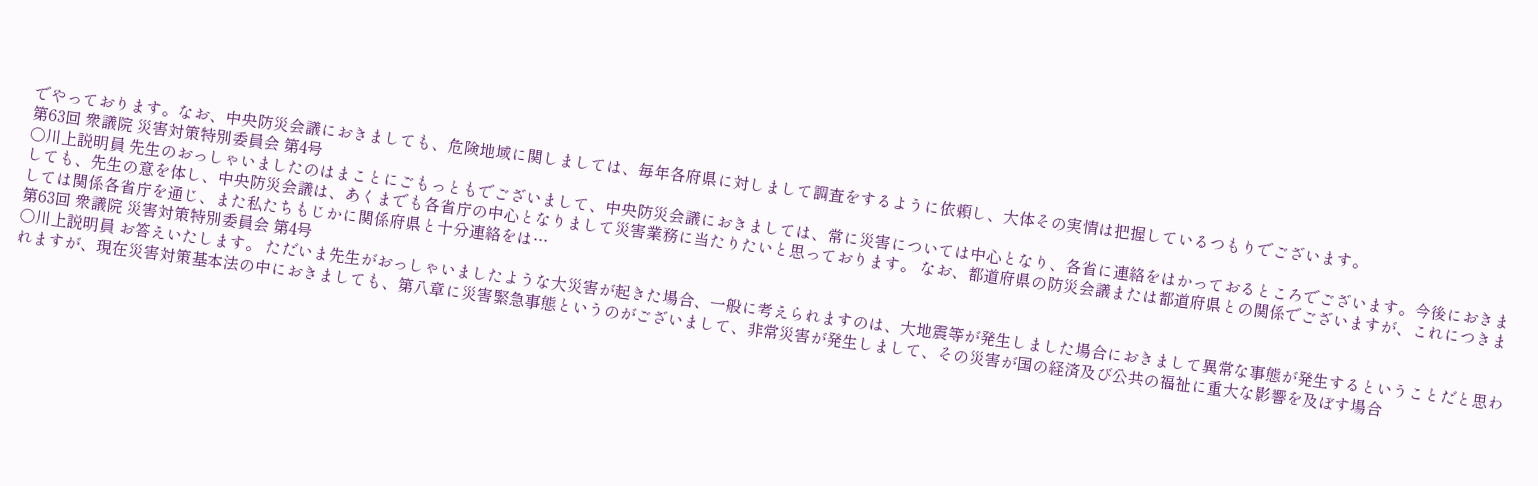でやっております。なお、中央防災会議におきましても、危険地域に関しましては、毎年各府県に対しまして調査をするように依頼し、大体その実情は把握しているつもりでございます。
第63回 衆議院 災害対策特別委員会 第4号
○川上説明員 先生のおっしゃいましたのはまことにごもっともでございまして、中央防災会議におきましては、常に災害については中心となり、各省に連絡をはかっておるところでございます。今後におきましても、先生の意を体し、中央防災会議は、あくまでも各省庁の中心となりまして災害業務に当たりたいと思っております。 なお、都道府県の防災会議または都道府県との関係でございますが、これにつきましては関係各省庁を通じ、また私たちもじかに関係府県と十分連絡をは…
第63回 衆議院 災害対策特別委員会 第4号
○川上説明員 お答えいたします。 ただいま先生がおっしゃいましたような大災害が起きた場合、一般に考えられますのは、大地震等が発生しました場合におきまして異常な事態が発生するということだと思われますが、現在災害対策基本法の中におきましても、第八章に災害緊急事態というのがございまして、非常災害が発生しまして、その災害が国の経済及び公共の福祉に重大な影響を及ぼす場合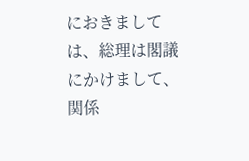におきましては、総理は閣議にかけまして、関係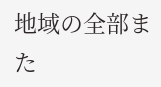地域の全部また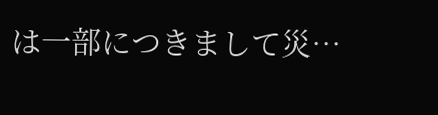は一部につきまして災…